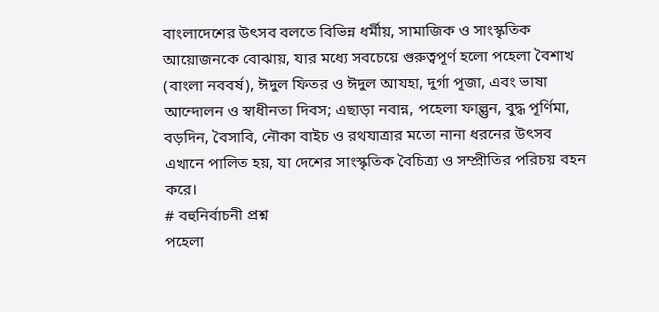বাংলাদেশের উৎসব বলতে বিভিন্ন ধর্মীয়, সামাজিক ও সাংস্কৃতিক আয়োজনকে বোঝায়, যার মধ্যে সবচেয়ে গুরুত্বপূর্ণ হলো পহেলা বৈশাখ (বাংলা নববর্ষ), ঈদুল ফিতর ও ঈদুল আযহা, দুর্গা পূজা, এবং ভাষা আন্দোলন ও স্বাধীনতা দিবস; এছাড়া নবান্ন, পহেলা ফাল্গুন, বুদ্ধ পূর্ণিমা, বড়দিন, বৈসাবি, নৌকা বাইচ ও রথযাত্রার মতো নানা ধরনের উৎসব এখানে পালিত হয়, যা দেশের সাংস্কৃতিক বৈচিত্র্য ও সম্প্রীতির পরিচয় বহন করে।
# বহুনির্বাচনী প্রশ্ন
পহেলা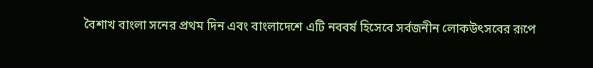বৈশাখ বাংলা সনের প্রথম দিন এবং বাংলাদেশে এটি নববর্ষ হিসেবে সর্বজনীন লোকউৎসবের রূপে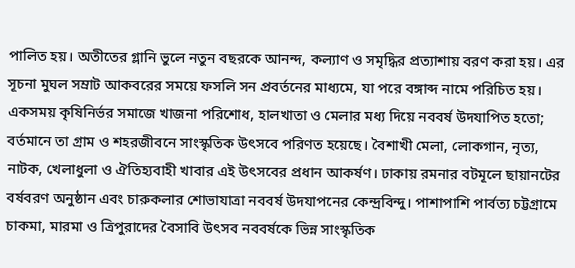পালিত হয়। অতীতের গ্লানি ভুলে নতুন বছরকে আনন্দ, কল্যাণ ও সমৃদ্ধির প্রত্যাশায় বরণ করা হয়। এর সূচনা মুঘল সম্রাট আকবরের সময়ে ফসলি সন প্রবর্তনের মাধ্যমে, যা পরে বঙ্গাব্দ নামে পরিচিত হয়। একসময় কৃষিনির্ভর সমাজে খাজনা পরিশোধ, হালখাতা ও মেলার মধ্য দিয়ে নববর্ষ উদযাপিত হতো; বর্তমানে তা গ্রাম ও শহরজীবনে সাংস্কৃতিক উৎসবে পরিণত হয়েছে। বৈশাখী মেলা, লোকগান, নৃত্য, নাটক, খেলাধুলা ও ঐতিহ্যবাহী খাবার এই উৎসবের প্রধান আকর্ষণ। ঢাকায় রমনার বটমূলে ছায়ানটের বর্ষবরণ অনুষ্ঠান এবং চারুকলার শোভাযাত্রা নববর্ষ উদযাপনের কেন্দ্রবিন্দু। পাশাপাশি পার্বত্য চট্টগ্রামে চাকমা, মারমা ও ত্রিপুরাদের বৈসাবি উৎসব নববর্ষকে ভিন্ন সাংস্কৃতিক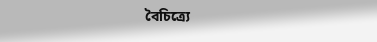বৈচিত্র্যে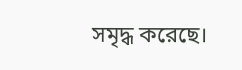সমৃদ্ধ করেছে।